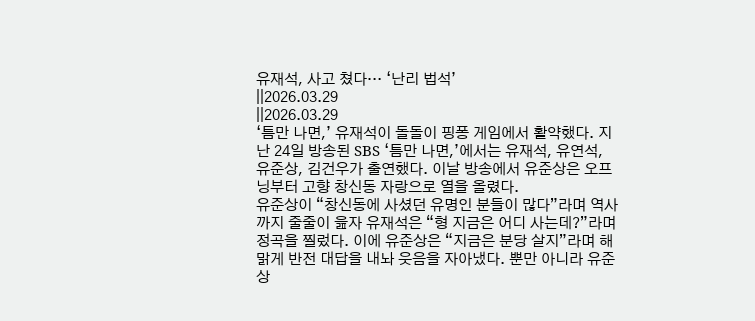유재석, 사고 쳤다… ‘난리 법석’
||2026.03.29
||2026.03.29
‘틈만 나면,’ 유재석이 돌돌이 핑퐁 게임에서 활약했다. 지난 24일 방송된 SBS ‘틈만 나면,’에서는 유재석, 유연석, 유준상, 김건우가 출연했다. 이날 방송에서 유준상은 오프닝부터 고향 창신동 자랑으로 열을 올렸다.
유준상이 “창신동에 사셨던 유명인 분들이 많다”라며 역사까지 줄줄이 읊자 유재석은 “형 지금은 어디 사는데?”라며 정곡을 찔렀다. 이에 유준상은 “지금은 분당 살지”라며 해맑게 반전 대답을 내놔 웃음을 자아냈다. 뿐만 아니라 유준상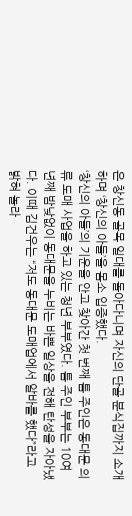은 창신동 골목 일대를 돌아다니며 자신의 단골 분식집까지 소개하며 ‘창신의 아들’을 몸소 입증했다.
‘창신의 아들’의 기운을 안고 찾아간 첫 번째 틈 주인은 동대문 의류 도매 사업을 하고 있는 청년 부부였다. 틈 주인 부부는 10여 년째 밤낮없이 동대문을 누비는 바쁜 일상을 전해 탄성을 자아냈다. 이때 김건우는 “저도 동대문 도매업에서 알바를 했다”라고 밝혀 놀라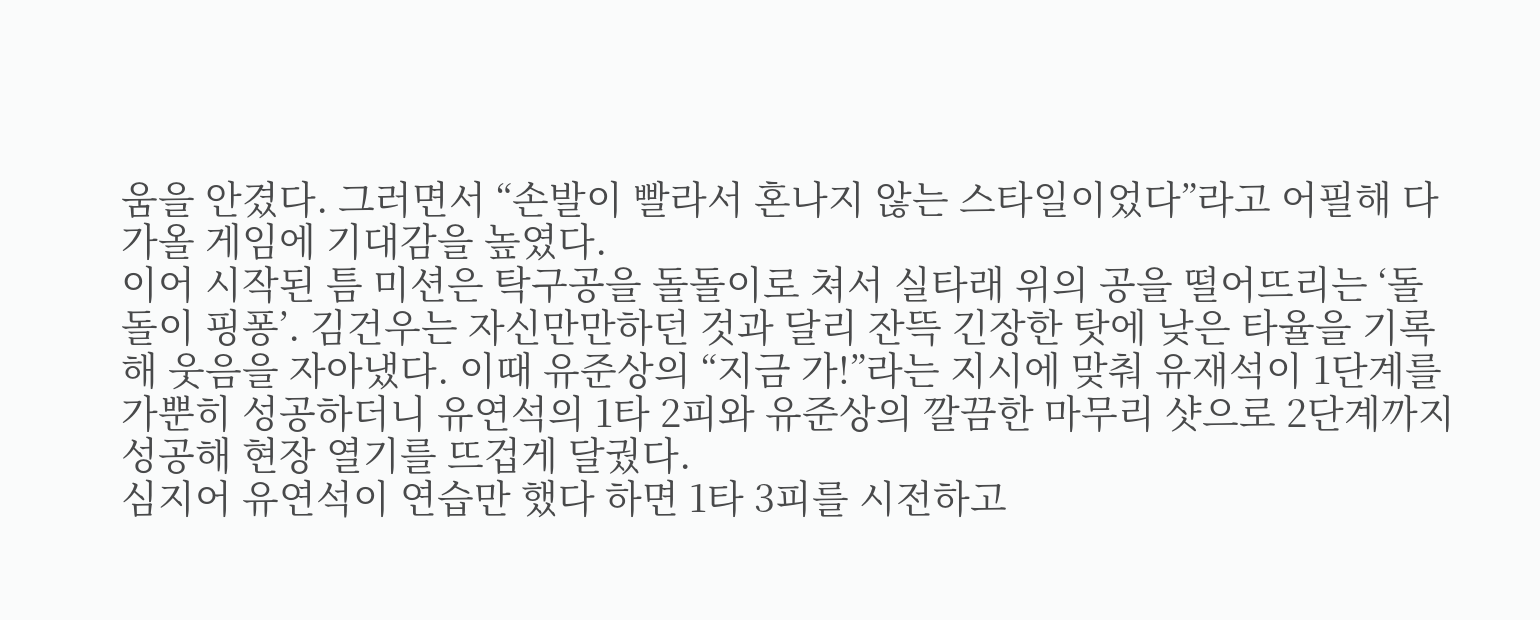움을 안겼다. 그러면서 “손발이 빨라서 혼나지 않는 스타일이었다”라고 어필해 다가올 게임에 기대감을 높였다.
이어 시작된 틈 미션은 탁구공을 돌돌이로 쳐서 실타래 위의 공을 떨어뜨리는 ‘돌돌이 핑퐁’. 김건우는 자신만만하던 것과 달리 잔뜩 긴장한 탓에 낮은 타율을 기록해 웃음을 자아냈다. 이때 유준상의 “지금 가!”라는 지시에 맞춰 유재석이 1단계를 가뿐히 성공하더니 유연석의 1타 2피와 유준상의 깔끔한 마무리 샷으로 2단계까지 성공해 현장 열기를 뜨겁게 달궜다.
심지어 유연석이 연습만 했다 하면 1타 3피를 시전하고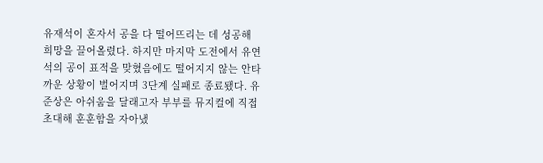유재석이 혼자서 공을 다 떨어뜨리는 데 성공해 희망을 끌어올렸다. 하지만 마지막 도전에서 유연석의 공이 표적을 맞혔음에도 떨어지지 않는 안타까운 상황이 벌어지며 3단계 실패로 종료됐다. 유준상은 아쉬움을 달래고자 부부를 뮤지컬에 직접 초대해 훈훈함을 자아냈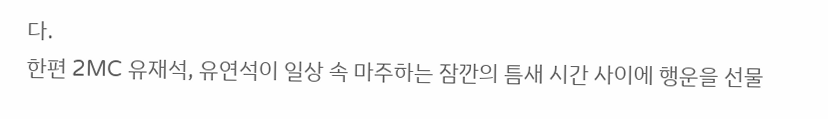다.
한편 2MC 유재석, 유연석이 일상 속 마주하는 잠깐의 틈새 시간 사이에 행운을 선물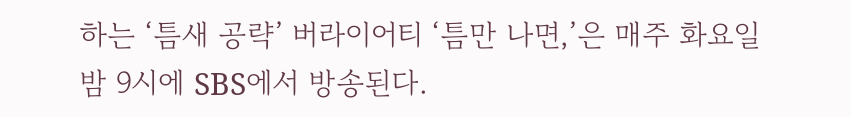하는 ‘틈새 공략’ 버라이어티 ‘틈만 나면,’은 매주 화요일 밤 9시에 SBS에서 방송된다.